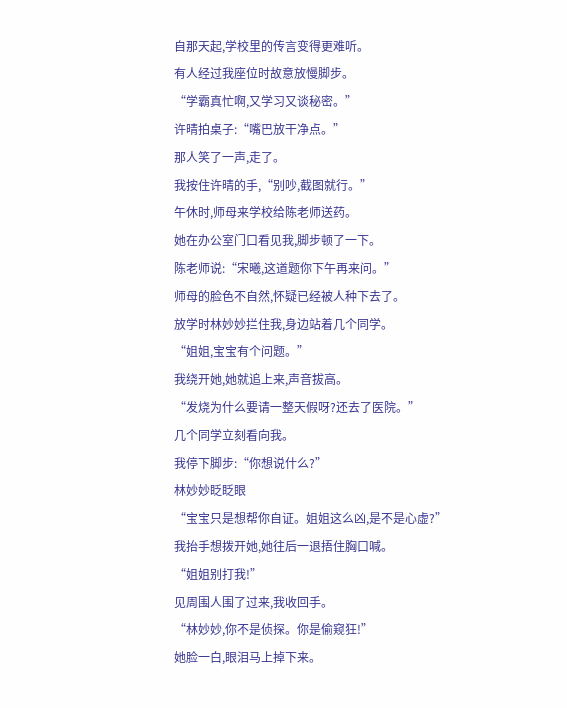自那天起,学校里的传言变得更难听。
有人经过我座位时故意放慢脚步。
“学霸真忙啊,又学习又谈秘密。”
许晴拍桌子:“嘴巴放干净点。”
那人笑了一声,走了。
我按住许晴的手,“别吵,截图就行。”
午休时,师母来学校给陈老师送药。
她在办公室门口看见我,脚步顿了一下。
陈老师说:“宋曦,这道题你下午再来问。”
师母的脸色不自然,怀疑已经被人种下去了。
放学时林妙妙拦住我,身边站着几个同学。
“姐姐,宝宝有个问题。”
我绕开她,她就追上来,声音拔高。
“发烧为什么要请一整天假呀?还去了医院。”
几个同学立刻看向我。
我停下脚步:“你想说什么?”
林妙妙眨眨眼
“宝宝只是想帮你自证。姐姐这么凶,是不是心虚?”
我抬手想拨开她,她往后一退捂住胸口喊。
“姐姐别打我!”
见周围人围了过来,我收回手。
“林妙妙,你不是侦探。你是偷窥狂!”
她脸一白,眼泪马上掉下来。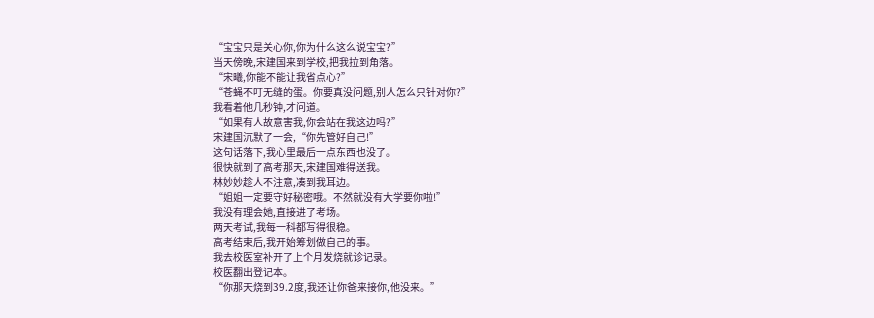“宝宝只是关心你,你为什么这么说宝宝?”
当天傍晚,宋建国来到学校,把我拉到角落。
“宋曦,你能不能让我省点心?”
“苍蝇不叮无缝的蛋。你要真没问题,别人怎么只针对你?”
我看着他几秒钟,才问道。
“如果有人故意害我,你会站在我这边吗?”
宋建国沉默了一会,“你先管好自己!”
这句话落下,我心里最后一点东西也没了。
很快就到了高考那天,宋建国难得送我。
林妙妙趁人不注意,凑到我耳边。
“姐姐一定要守好秘密哦。不然就没有大学要你啦!”
我没有理会她,直接进了考场。
两天考试,我每一科都写得很稳。
高考结束后,我开始筹划做自己的事。
我去校医室补开了上个月发烧就诊记录。
校医翻出登记本。
“你那天烧到39.2度,我还让你爸来接你,他没来。”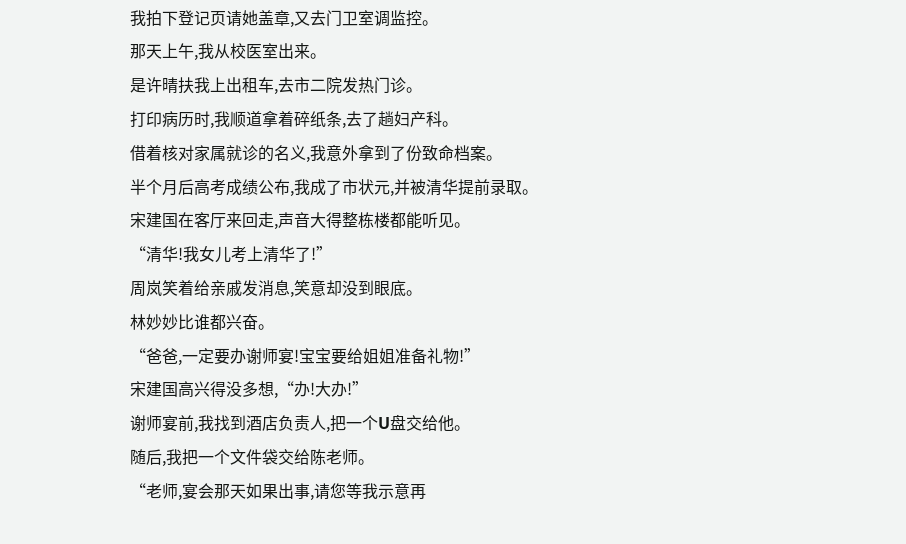我拍下登记页请她盖章,又去门卫室调监控。
那天上午,我从校医室出来。
是许晴扶我上出租车,去市二院发热门诊。
打印病历时,我顺道拿着碎纸条,去了趟妇产科。
借着核对家属就诊的名义,我意外拿到了份致命档案。
半个月后高考成绩公布,我成了市状元,并被清华提前录取。
宋建国在客厅来回走,声音大得整栋楼都能听见。
“清华!我女儿考上清华了!”
周岚笑着给亲戚发消息,笑意却没到眼底。
林妙妙比谁都兴奋。
“爸爸,一定要办谢师宴!宝宝要给姐姐准备礼物!”
宋建国高兴得没多想,“办!大办!”
谢师宴前,我找到酒店负责人,把一个U盘交给他。
随后,我把一个文件袋交给陈老师。
“老师,宴会那天如果出事,请您等我示意再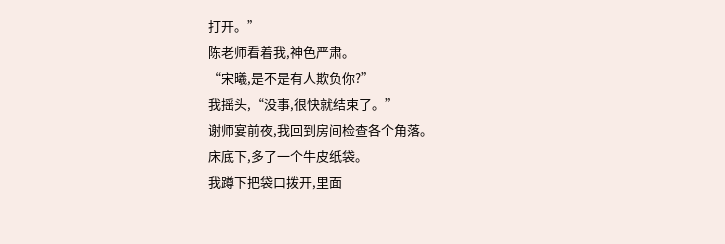打开。”
陈老师看着我,神色严肃。
“宋曦,是不是有人欺负你?”
我摇头,“没事,很快就结束了。”
谢师宴前夜,我回到房间检查各个角落。
床底下,多了一个牛皮纸袋。
我蹲下把袋口拨开,里面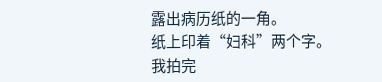露出病历纸的一角。
纸上印着“妇科”两个字。
我拍完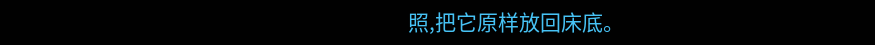照,把它原样放回床底。